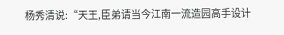杨秀清说:“天王,臣弟请当今江南一流造园高手设计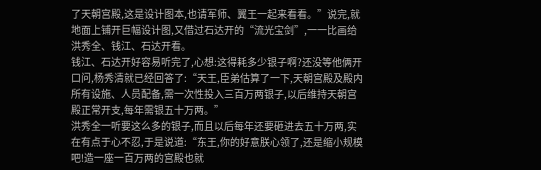了天朝宫殿,这是设计图本,也请军师、翼王一起来看看。”说完,就地面上铺开巨幅设计图,又借过石达开的“流光宝剑”,一一比画给洪秀全、钱江、石达开看。
钱江、石达开好容易听完了,心想:这得耗多少银子啊?还没等他俩开口问,杨秀清就已经回答了:“天王,臣弟估算了一下,天朝宫殿及殿内所有设施、人员配备,需一次性投入三百万两银子,以后维持天朝宫殿正常开支,每年需银五十万两。”
洪秀全一听要这么多的银子,而且以后每年还要砸进去五十万两,实在有点于心不忍,于是说道:“东王,你的好意朕心领了,还是缩小规模吧!造一座一百万两的宫殿也就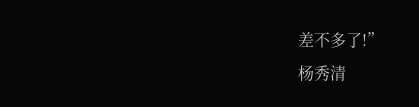差不多了!”
杨秀清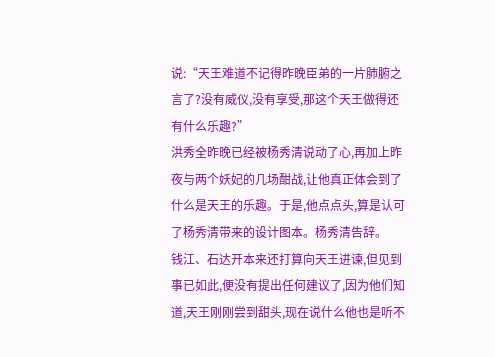说:“天王难道不记得昨晚臣弟的一片肺腑之言了?没有威仪,没有享受,那这个天王做得还有什么乐趣?”
洪秀全昨晚已经被杨秀清说动了心,再加上昨夜与两个妖妃的几场酣战,让他真正体会到了什么是天王的乐趣。于是,他点点头,算是认可了杨秀清带来的设计图本。杨秀清告辞。
钱江、石达开本来还打算向天王进谏,但见到事已如此,便没有提出任何建议了,因为他们知道,天王刚刚尝到甜头,现在说什么他也是听不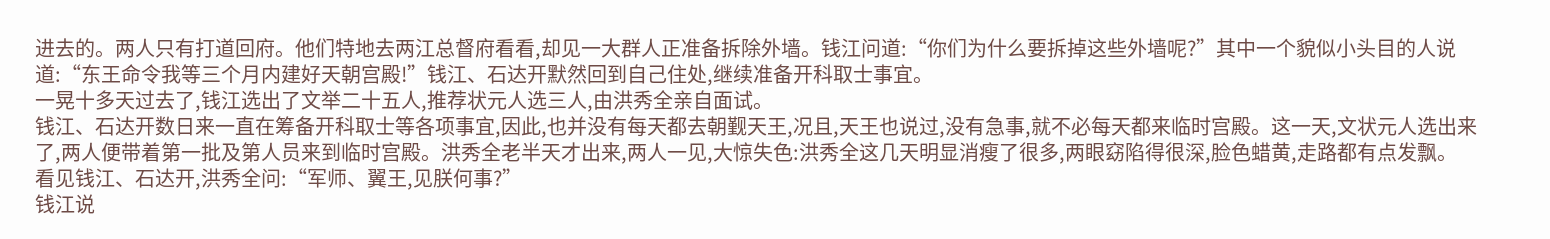进去的。两人只有打道回府。他们特地去两江总督府看看,却见一大群人正准备拆除外墙。钱江问道:“你们为什么要拆掉这些外墙呢?”其中一个貌似小头目的人说道:“东王命令我等三个月内建好天朝宫殿!”钱江、石达开默然回到自己住处,继续准备开科取士事宜。
一晃十多天过去了,钱江选出了文举二十五人,推荐状元人选三人,由洪秀全亲自面试。
钱江、石达开数日来一直在筹备开科取士等各项事宜,因此,也并没有每天都去朝觐天王,况且,天王也说过,没有急事,就不必每天都来临时宫殿。这一天,文状元人选出来了,两人便带着第一批及第人员来到临时宫殿。洪秀全老半天才出来,两人一见,大惊失色:洪秀全这几天明显消瘦了很多,两眼窈陷得很深,脸色蜡黄,走路都有点发飘。
看见钱江、石达开,洪秀全问:“军师、翼王,见朕何事?”
钱江说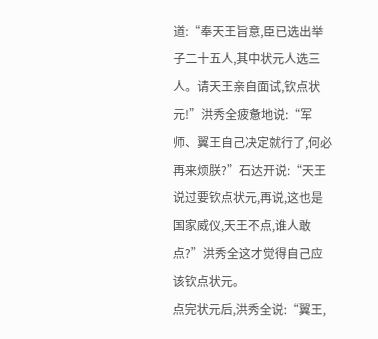道:“奉天王旨意,臣已选出举子二十五人,其中状元人选三人。请天王亲自面试,钦点状元!”洪秀全疲惫地说:“军师、翼王自己决定就行了,何必再来烦朕?”石达开说:“天王说过要钦点状元,再说,这也是国家威仪,天王不点,谁人敢点?”洪秀全这才觉得自己应该钦点状元。
点完状元后,洪秀全说:“翼王,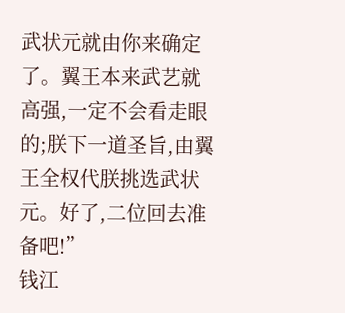武状元就由你来确定了。翼王本来武艺就高强,一定不会看走眼的;朕下一道圣旨,由翼王全权代朕挑选武状元。好了,二位回去准备吧!”
钱江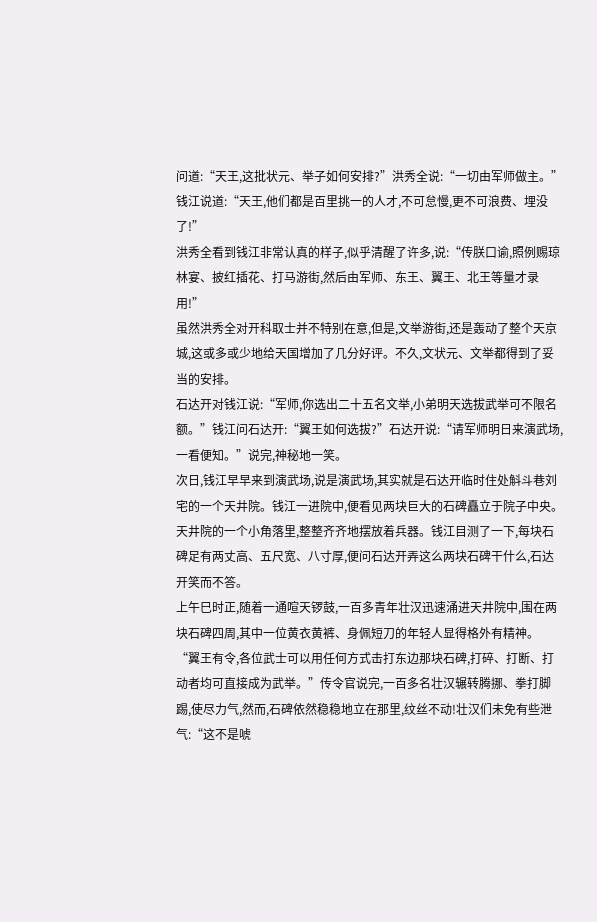问道:“天王,这批状元、举子如何安排?”洪秀全说:“一切由军师做主。”
钱江说道:“天王,他们都是百里挑一的人才,不可怠慢,更不可浪费、埋没了!”
洪秀全看到钱江非常认真的样子,似乎清醒了许多,说:“传朕口谕,照例赐琼林宴、披红插花、打马游街,然后由军师、东王、翼王、北王等量才录用!”
虽然洪秀全对开科取士并不特别在意,但是,文举游街,还是轰动了整个天京城,这或多或少地给天国增加了几分好评。不久,文状元、文举都得到了妥当的安排。
石达开对钱江说:“军师,你选出二十五名文举,小弟明天选拔武举可不限名额。”钱江问石达开:“翼王如何选拔?”石达开说:“请军师明日来演武场,一看便知。”说完,神秘地一笑。
次日,钱江早早来到演武场,说是演武场,其实就是石达开临时住处斛斗巷刘宅的一个天井院。钱江一进院中,便看见两块巨大的石碑矗立于院子中央。天井院的一个小角落里,整整齐齐地摆放着兵器。钱江目测了一下,每块石碑足有两丈高、五尺宽、八寸厚,便问石达开弄这么两块石碑干什么,石达开笑而不答。
上午巳时正,随着一通喧天锣鼓,一百多青年壮汉迅速涌进天井院中,围在两块石碑四周,其中一位黄衣黄裤、身佩短刀的年轻人显得格外有精神。
“翼王有令,各位武士可以用任何方式击打东边那块石碑,打碎、打断、打动者均可直接成为武举。”传令官说完,一百多名壮汉辗转腾挪、拳打脚踢,使尽力气,然而,石碑依然稳稳地立在那里,纹丝不动!壮汉们未免有些泄气:“这不是唬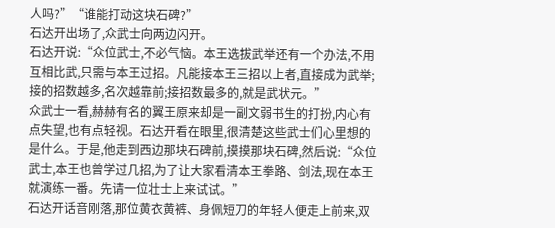人吗?”“谁能打动这块石碑?”
石达开出场了,众武士向两边闪开。
石达开说:“众位武士,不必气恼。本王选拔武举还有一个办法,不用互相比武,只需与本王过招。凡能接本王三招以上者,直接成为武举;接的招数越多,名次越靠前;接招数最多的,就是武状元。”
众武士一看,赫赫有名的翼王原来却是一副文弱书生的打扮,内心有点失望,也有点轻视。石达开看在眼里,很清楚这些武士们心里想的是什么。于是,他走到西边那块石碑前,摸摸那块石碑,然后说:“众位武士,本王也曾学过几招,为了让大家看清本王拳路、剑法,现在本王就演练一番。先请一位壮士上来试试。”
石达开话音刚落,那位黄衣黄裤、身佩短刀的年轻人便走上前来,双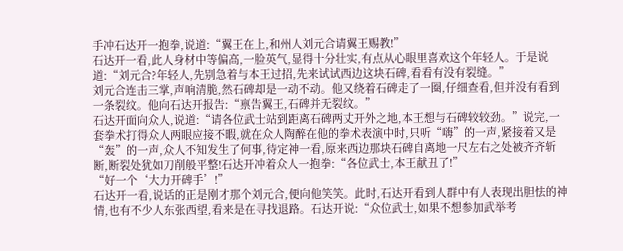手冲石达开一抱拳,说道:“翼王在上,和州人刘元合请翼王赐教!”
石达开一看,此人身材中等偏高,一脸英气,显得十分壮实,有点从心眼里喜欢这个年轻人。于是说道:“刘元合?年轻人,先别急着与本王过招,先来试试西边这块石碑,看看有没有裂缝。”
刘元合连击三掌,声响清脆,然石碑却是一动不动。他又绕着石碑走了一圈,仔细查看,但并没有看到一条裂纹。他向石达开报告:“禀告翼王,石碑并无裂纹。”
石达开面向众人,说道:“请各位武士站到距离石碑两丈开外之地,本王想与石碑较较劲。”说完,一套拳术打得众人两眼应接不暇,就在众人陶醉在他的拳术表演中时,只听“嗨”的一声,紧接着又是“轰”的一声,众人不知发生了何事,待定神一看,原来西边那块石碑自离地一尺左右之处被齐齐斩断,断裂处犹如刀削般平整!石达开冲着众人一抱拳:“各位武士,本王献丑了!”
“好一个‘大力开碑手’!”
石达开一看,说话的正是刚才那个刘元合,便向他笑笑。此时,石达开看到人群中有人表现出胆怯的神情,也有不少人东张西望,看来是在寻找退路。石达开说:“众位武士,如果不想参加武举考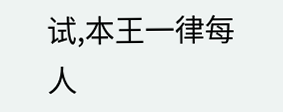试,本王一律每人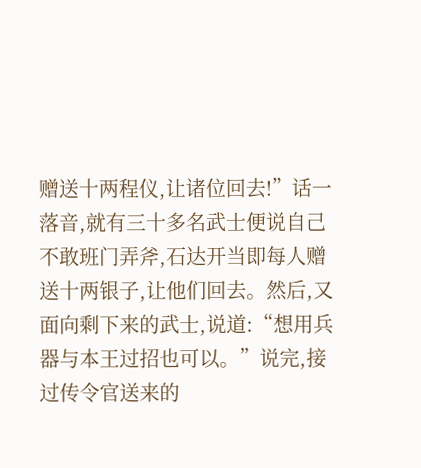赠送十两程仪,让诸位回去!”话一落音,就有三十多名武士便说自己不敢班门弄斧,石达开当即每人赠送十两银子,让他们回去。然后,又面向剩下来的武士,说道:“想用兵器与本王过招也可以。”说完,接过传令官送来的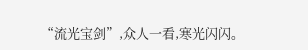“流光宝剑”,众人一看,寒光闪闪。